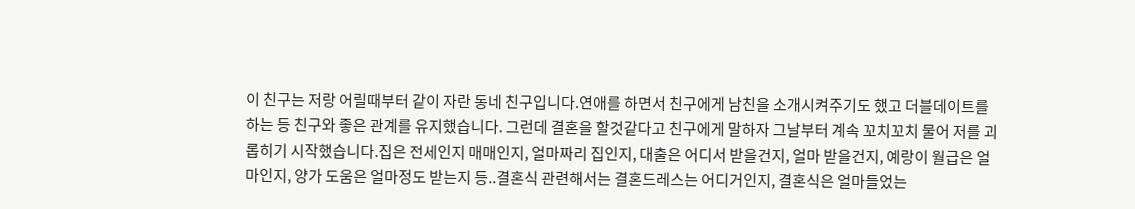이 친구는 저랑 어릴때부터 같이 자란 동네 친구입니다.연애를 하면서 친구에게 남친을 소개시켜주기도 했고 더블데이트를 하는 등 친구와 좋은 관계를 유지했습니다. 그런데 결혼을 할것같다고 친구에게 말하자 그날부터 계속 꼬치꼬치 물어 저를 괴롭히기 시작했습니다.집은 전세인지 매매인지, 얼마짜리 집인지, 대출은 어디서 받을건지, 얼마 받을건지, 예랑이 월급은 얼마인지, 양가 도움은 얼마정도 받는지 등..결혼식 관련해서는 결혼드레스는 어디거인지, 결혼식은 얼마들었는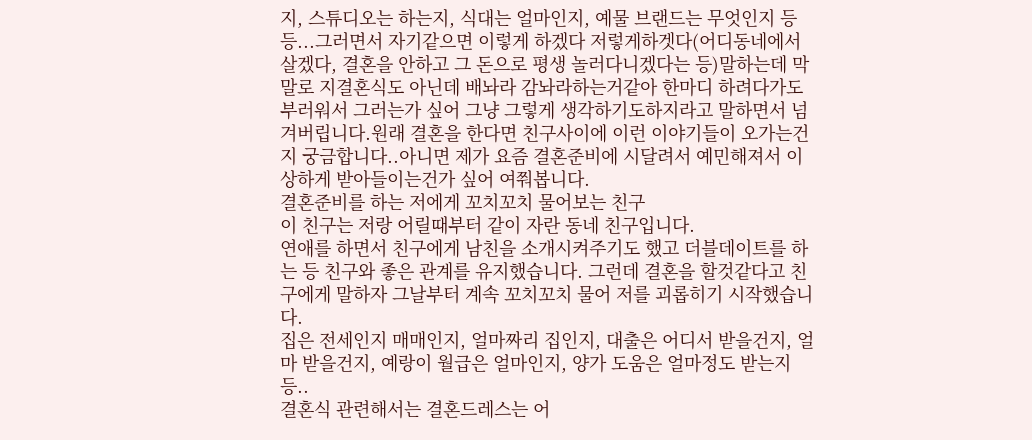지, 스튜디오는 하는지, 식대는 얼마인지, 예물 브랜드는 무엇인지 등등...그러면서 자기같으면 이렇게 하겠다 저렇게하겟다(어디동네에서 살겠다, 결혼을 안하고 그 돈으로 평생 놀러다니겠다는 등)말하는데 막말로 지결혼식도 아닌데 배놔라 감놔라하는거같아 한마디 하려다가도 부러워서 그러는가 싶어 그냥 그렇게 생각하기도하지라고 말하면서 넘겨버립니다.원래 결혼을 한다면 친구사이에 이런 이야기들이 오가는건지 궁금합니다..아니면 제가 요즘 결혼준비에 시달려서 예민해져서 이상하게 받아들이는건가 싶어 여쭤봅니다.
결혼준비를 하는 저에게 꼬치꼬치 물어보는 친구
이 친구는 저랑 어릴때부터 같이 자란 동네 친구입니다.
연애를 하면서 친구에게 남친을 소개시켜주기도 했고 더블데이트를 하는 등 친구와 좋은 관계를 유지했습니다. 그런데 결혼을 할것같다고 친구에게 말하자 그날부터 계속 꼬치꼬치 물어 저를 괴롭히기 시작했습니다.
집은 전세인지 매매인지, 얼마짜리 집인지, 대출은 어디서 받을건지, 얼마 받을건지, 예랑이 월급은 얼마인지, 양가 도움은 얼마정도 받는지 등..
결혼식 관련해서는 결혼드레스는 어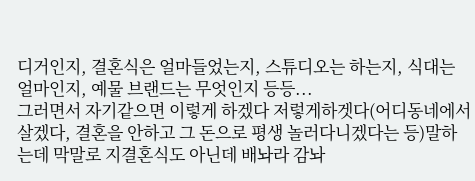디거인지, 결혼식은 얼마들었는지, 스튜디오는 하는지, 식대는 얼마인지, 예물 브랜드는 무엇인지 등등...
그러면서 자기같으면 이렇게 하겠다 저렇게하겟다(어디동네에서 살겠다, 결혼을 안하고 그 돈으로 평생 놀러다니겠다는 등)말하는데 막말로 지결혼식도 아닌데 배놔라 감놔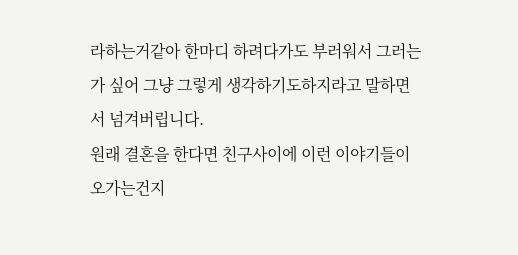라하는거같아 한마디 하려다가도 부러워서 그러는가 싶어 그냥 그렇게 생각하기도하지라고 말하면서 넘겨버립니다.
원래 결혼을 한다면 친구사이에 이런 이야기들이 오가는건지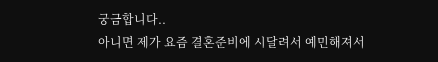궁금합니다..
아니면 제가 요즘 결혼준비에 시달려서 예민해져서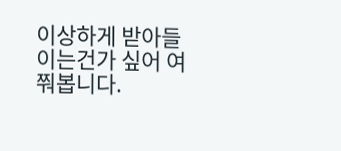이상하게 받아들이는건가 싶어 여쭤봅니다.